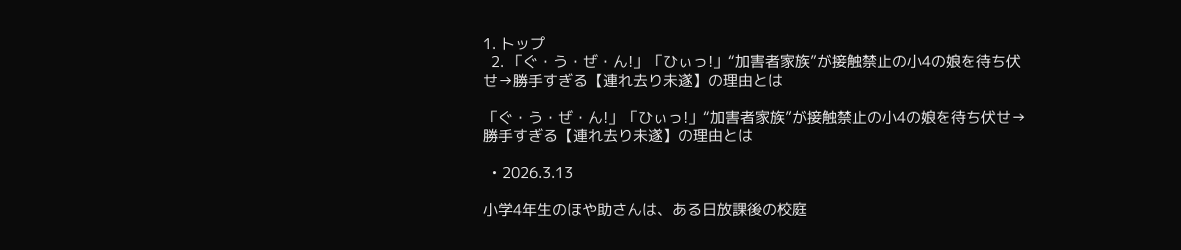1. トップ
  2. 「ぐ・う・ぜ・ん!」「ひぃっ!」“加害者家族”が接触禁止の小4の娘を待ち伏せ→勝手すぎる【連れ去り未遂】の理由とは

「ぐ・う・ぜ・ん!」「ひぃっ!」“加害者家族”が接触禁止の小4の娘を待ち伏せ→勝手すぎる【連れ去り未遂】の理由とは

  • 2026.3.13

小学4年生のほや助さんは、ある日放課後の校庭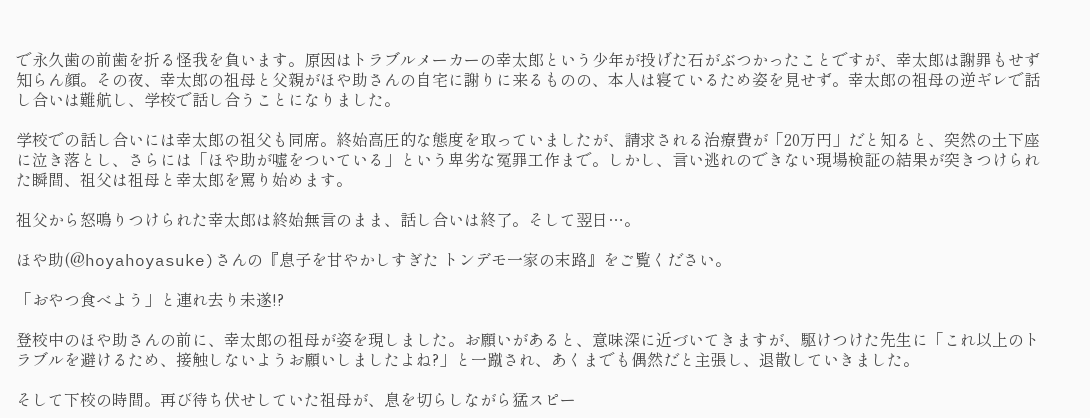で永久歯の前歯を折る怪我を負います。原因はトラブルメーカーの幸太郎という少年が投げた石がぶつかったことですが、幸太郎は謝罪もせず知らん顔。その夜、幸太郎の祖母と父親がほや助さんの自宅に謝りに来るものの、本人は寝ているため姿を見せず。幸太郎の祖母の逆ギレで話し合いは難航し、学校で話し合うことになりました。

学校での話し合いには幸太郎の祖父も同席。終始高圧的な態度を取っていましたが、請求される治療費が「20万円」だと知ると、突然の土下座に泣き落とし、さらには「ほや助が嘘をついている」という卑劣な冤罪工作まで。しかし、言い逃れのできない現場検証の結果が突きつけられた瞬間、祖父は祖母と幸太郎を罵り始めます。

祖父から怒鳴りつけられた幸太郎は終始無言のまま、話し合いは終了。そして翌日…。

ほや助(@hoyahoyasuke)さんの『息子を甘やかしすぎた トンデモ一家の末路』をご覧ください。

「おやつ食べよう」と連れ去り未遂!?

登校中のほや助さんの前に、幸太郎の祖母が姿を現しました。お願いがあると、意味深に近づいてきますが、駆けつけた先生に「これ以上のトラブルを避けるため、接触しないようお願いしましたよね?」と一蹴され、あくまでも偶然だと主張し、退散していきました。

そして下校の時間。再び待ち伏せしていた祖母が、息を切らしながら猛スピー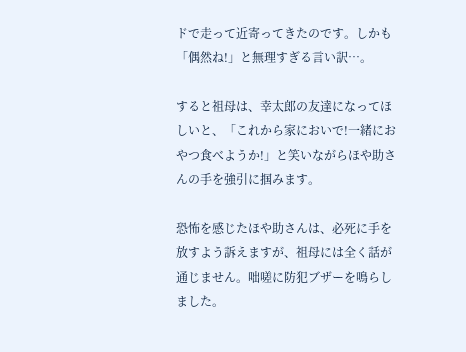ドで走って近寄ってきたのです。しかも「偶然ね!」と無理すぎる言い訳…。

すると祖母は、幸太郎の友達になってほしいと、「これから家においで!一緒におやつ食べようか!」と笑いながらほや助さんの手を強引に掴みます。

恐怖を感じたほや助さんは、必死に手を放すよう訴えますが、祖母には全く話が通じません。咄嗟に防犯ブザーを鳴らしました。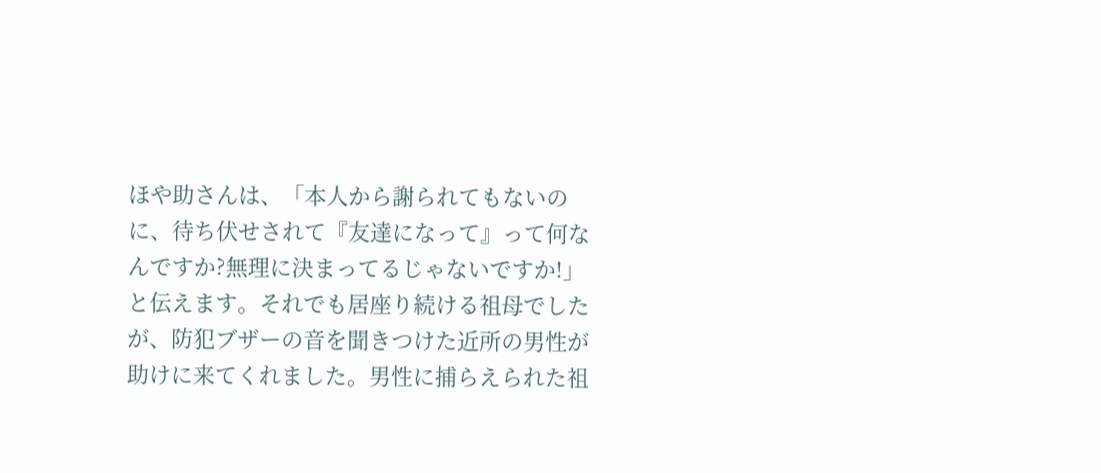ほや助さんは、「本人から謝られてもないのに、待ち伏せされて『友達になって』って何なんですか?無理に決まってるじゃないですか!」と伝えます。それでも居座り続ける祖母でしたが、防犯ブザーの音を聞きつけた近所の男性が助けに来てくれました。男性に捕らえられた祖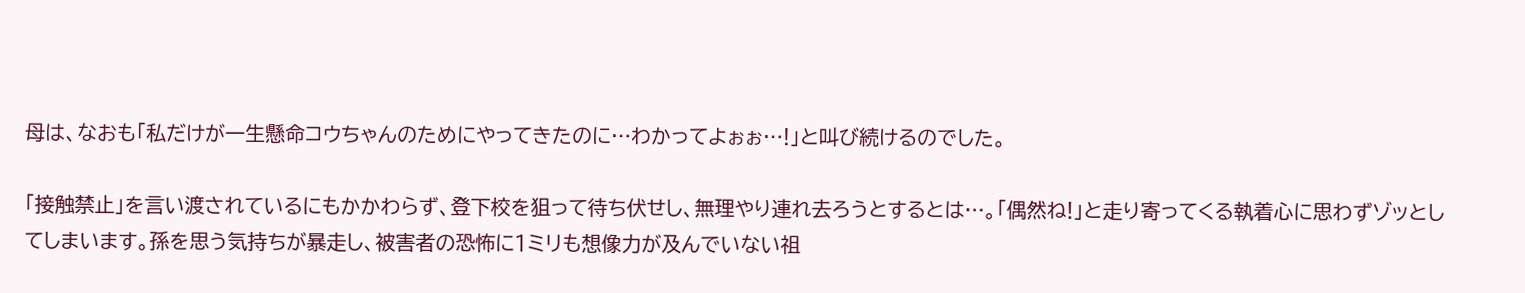母は、なおも「私だけが一生懸命コウちゃんのためにやってきたのに…わかってよぉぉ…!」と叫び続けるのでした。

「接触禁止」を言い渡されているにもかかわらず、登下校を狙って待ち伏せし、無理やり連れ去ろうとするとは…。「偶然ね!」と走り寄ってくる執着心に思わずゾッとしてしまいます。孫を思う気持ちが暴走し、被害者の恐怖に1ミリも想像力が及んでいない祖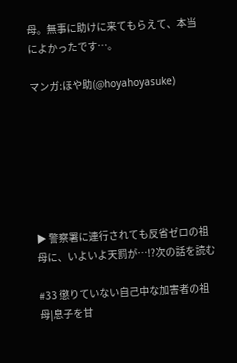母。無事に助けに来てもらえて、本当によかったです…。

マンガ:ほや助(@hoyahoyasuke)







▶ 警察署に連行されても反省ゼロの祖母に、いよいよ天罰が…!?次の話を読む

#33 懲りていない自己中な加害者の祖母|息子を甘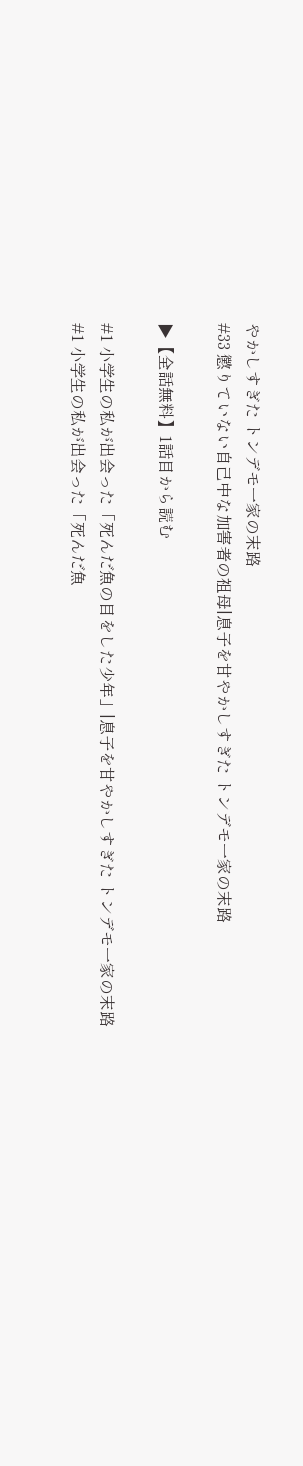やかしすぎた トンデモ一家の末路
#33 懲りていない自己中な加害者の祖母|息子を甘やかしすぎた トンデモ一家の末路

▶【全話無料】1話目から読む

#1 小学生の私が出会った「死んだ魚の目をした少年」|息子を甘やかしすぎた トンデモ一家の末路
#1 小学生の私が出会った「死んだ魚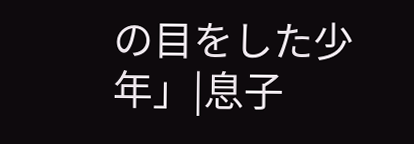の目をした少年」|息子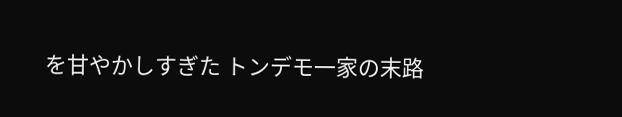を甘やかしすぎた トンデモ一家の末路